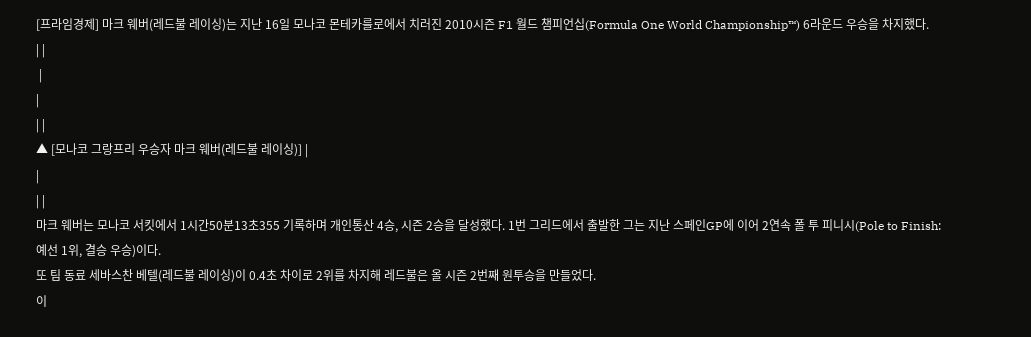[프라임경제] 마크 웨버(레드불 레이싱)는 지난 16일 모나코 몬테카를로에서 치러진 2010시즌 F1 월드 챔피언십(Formula One World Championship™) 6라운드 우승을 차지했다.
| |
 |
|
| |
▲ [모나코 그랑프리 우승자 마크 웨버(레드불 레이싱)] |
|
| |
마크 웨버는 모나코 서킷에서 1시간50분13초355 기록하며 개인통산 4승, 시즌 2승을 달성했다. 1번 그리드에서 출발한 그는 지난 스페인GP에 이어 2연속 폴 투 피니시(Pole to Finish: 예선 1위, 결승 우승)이다.
또 팀 동료 세바스찬 베텔(레드불 레이싱)이 0.4초 차이로 2위를 차지해 레드불은 올 시즌 2번째 원투승을 만들었다.
이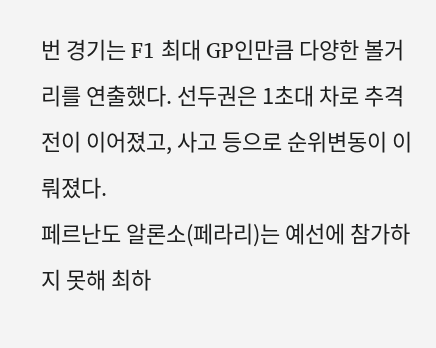번 경기는 F1 최대 GP인만큼 다양한 볼거리를 연출했다. 선두권은 1초대 차로 추격전이 이어졌고, 사고 등으로 순위변동이 이뤄졌다.
페르난도 알론소(페라리)는 예선에 참가하지 못해 최하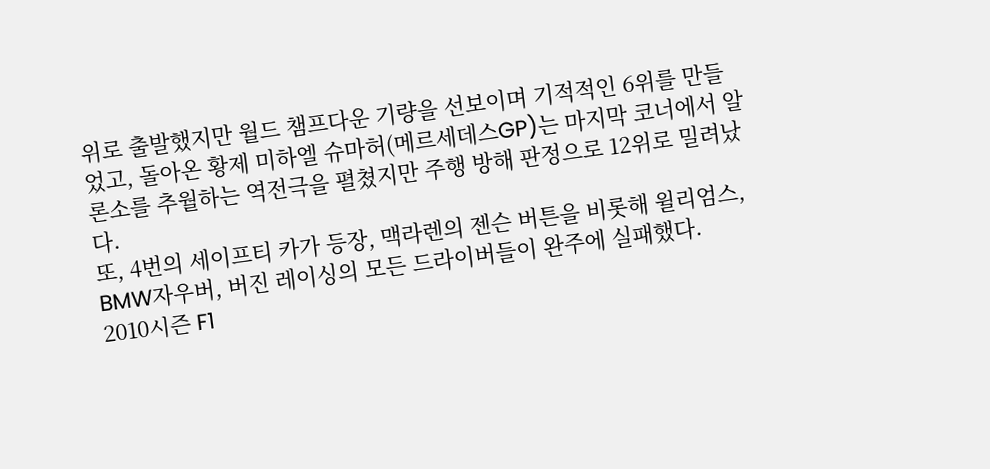위로 출발했지만 월드 챔프다운 기량을 선보이며 기적적인 6위를 만들었고, 돌아온 황제 미하엘 슈마허(메르세데스GP)는 마지막 코너에서 알론소를 추월하는 역전극을 펼쳤지만 주행 방해 판정으로 12위로 밀려났다.
또, 4번의 세이프티 카가 등장, 맥라렌의 젠슨 버튼을 비롯해 윌리엄스, BMW자우버, 버진 레이싱의 모든 드라이버들이 완주에 실패했다.
2010시즌 F1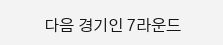다음 경기인 7라운드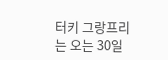터키 그랑프리는 오는 30일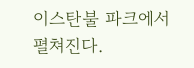이스탄불 파크에서 펼쳐진다.